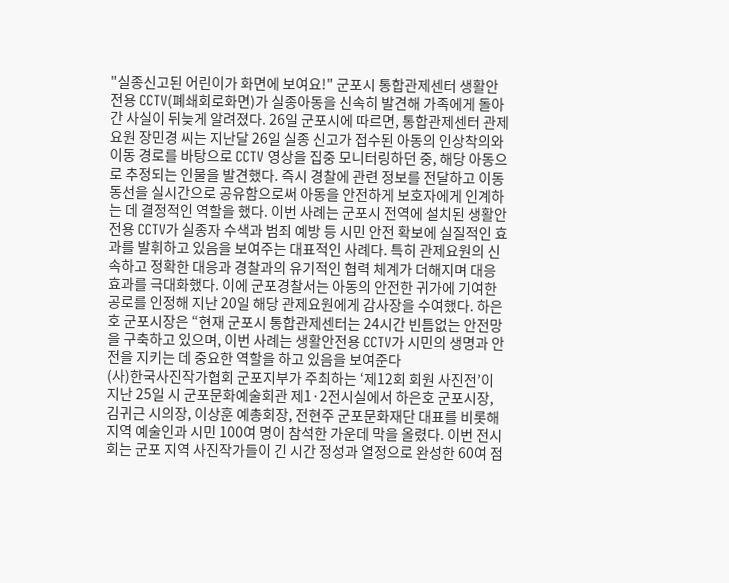"실종신고된 어린이가 화면에 보여요!" 군포시 통합관제센터 생활안전용 CCTV(폐쇄회로화면)가 실종아동을 신속히 발견해 가족에게 돌아간 사실이 뒤늦게 알려졌다. 26일 군포시에 따르면, 통합관제센터 관제요원 장민경 씨는 지난달 26일 실종 신고가 접수된 아동의 인상착의와 이동 경로를 바탕으로 CCTV 영상을 집중 모니터링하던 중, 해당 아동으로 추정되는 인물을 발견했다. 즉시 경찰에 관련 정보를 전달하고 이동 동선을 실시간으로 공유함으로써 아동을 안전하게 보호자에게 인계하는 데 결정적인 역할을 했다. 이번 사례는 군포시 전역에 설치된 생활안전용 CCTV가 실종자 수색과 범죄 예방 등 시민 안전 확보에 실질적인 효과를 발휘하고 있음을 보여주는 대표적인 사례다. 특히 관제요원의 신속하고 정확한 대응과 경찰과의 유기적인 협력 체계가 더해지며 대응 효과를 극대화했다. 이에 군포경찰서는 아동의 안전한 귀가에 기여한 공로를 인정해 지난 20일 해당 관제요원에게 감사장을 수여했다. 하은호 군포시장은 “현재 군포시 통합관제센터는 24시간 빈틈없는 안전망을 구축하고 있으며, 이번 사례는 생활안전용 CCTV가 시민의 생명과 안전을 지키는 데 중요한 역할을 하고 있음을 보여준다
(사)한국사진작가협회 군포지부가 주최하는 ‘제12회 회원 사진전’이 지난 25일 시 군포문화예술회관 제1·2전시실에서 하은호 군포시장, 김귀근 시의장, 이상훈 예총회장, 전현주 군포문화재단 대표를 비롯해 지역 예술인과 시민 100여 명이 참석한 가운데 막을 올렸다. 이번 전시회는 군포 지역 사진작가들이 긴 시간 정성과 열정으로 완성한 60여 점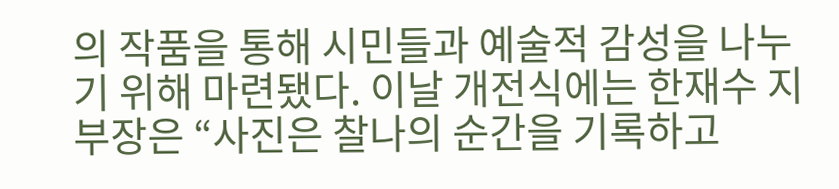의 작품을 통해 시민들과 예술적 감성을 나누기 위해 마련됐다. 이날 개전식에는 한재수 지부장은 “사진은 찰나의 순간을 기록하고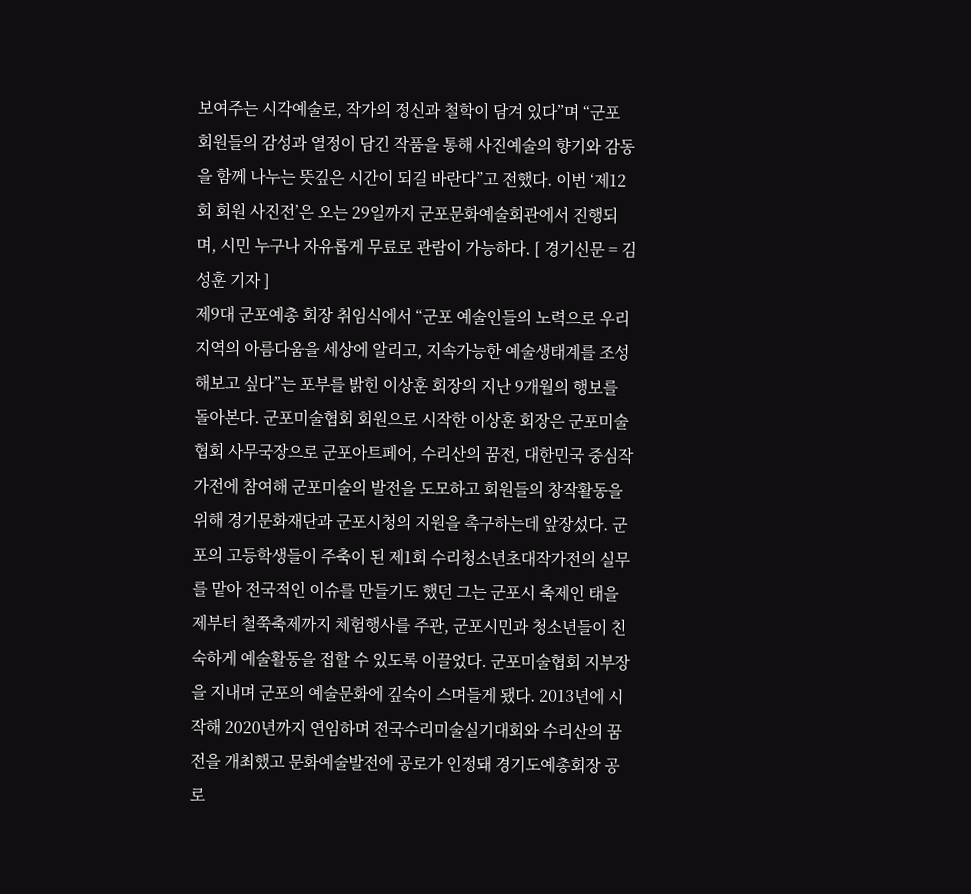보여주는 시각예술로, 작가의 정신과 철학이 담겨 있다”며 “군포 회원들의 감성과 열정이 담긴 작품을 통해 사진예술의 향기와 감동을 함께 나누는 뜻깊은 시간이 되길 바란다”고 전했다. 이번 ‘제12회 회원 사진전’은 오는 29일까지 군포문화예술회관에서 진행되며, 시민 누구나 자유롭게 무료로 관람이 가능하다. [ 경기신문 = 김성훈 기자 ]
제9대 군포예총 회장 취임식에서 “군포 예술인들의 노력으로 우리 지역의 아름다움을 세상에 알리고, 지속가능한 예술생태계를 조성해보고 싶다”는 포부를 밝힌 이상훈 회장의 지난 9개월의 행보를 돌아본다. 군포미술협회 회원으로 시작한 이상훈 회장은 군포미술협회 사무국장으로 군포아트페어, 수리산의 꿈전, 대한민국 중심작가전에 참여해 군포미술의 발전을 도모하고 회원들의 창작활동을 위해 경기문화재단과 군포시청의 지원을 촉구하는데 앞장섰다. 군포의 고등학생들이 주축이 된 제1회 수리청소년초대작가전의 실무를 맡아 전국적인 이슈를 만들기도 했던 그는 군포시 축제인 태을제부터 철쭉축제까지 체험행사를 주관, 군포시민과 청소년들이 친숙하게 예술활동을 접할 수 있도록 이끌었다. 군포미술협회 지부장을 지내며 군포의 예술문화에 깊숙이 스며들게 됐다. 2013년에 시작해 2020년까지 연임하며 전국수리미술실기대회와 수리산의 꿈전을 개최했고 문화예술발전에 공로가 인정돼 경기도예총회장 공로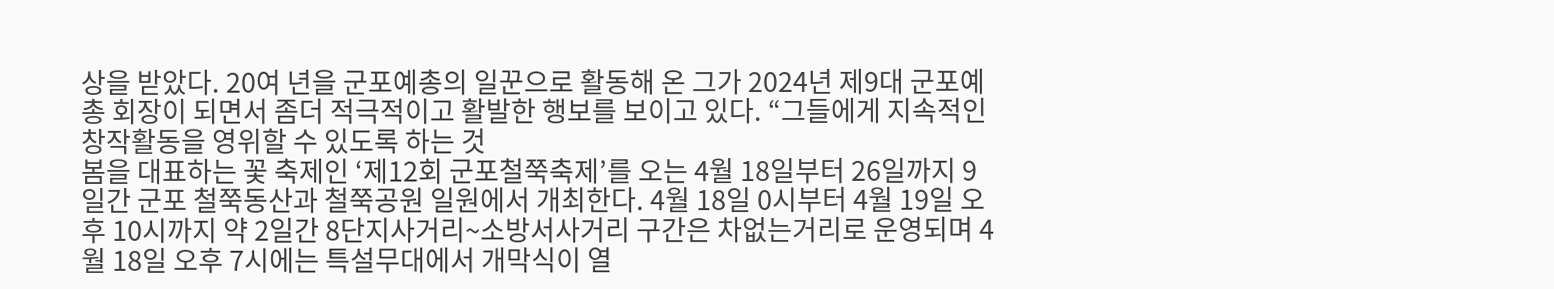상을 받았다. 20여 년을 군포예총의 일꾼으로 활동해 온 그가 2024년 제9대 군포예총 회장이 되면서 좀더 적극적이고 활발한 행보를 보이고 있다. “그들에게 지속적인 창작활동을 영위할 수 있도록 하는 것
봄을 대표하는 꽃 축제인 ‘제12회 군포철쭉축제’를 오는 4월 18일부터 26일까지 9일간 군포 철쭉동산과 철쭉공원 일원에서 개최한다. 4월 18일 0시부터 4월 19일 오후 10시까지 약 2일간 8단지사거리~소방서사거리 구간은 차없는거리로 운영되며 4월 18일 오후 7시에는 특설무대에서 개막식이 열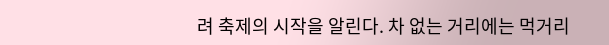려 축제의 시작을 알린다. 차 없는 거리에는 먹거리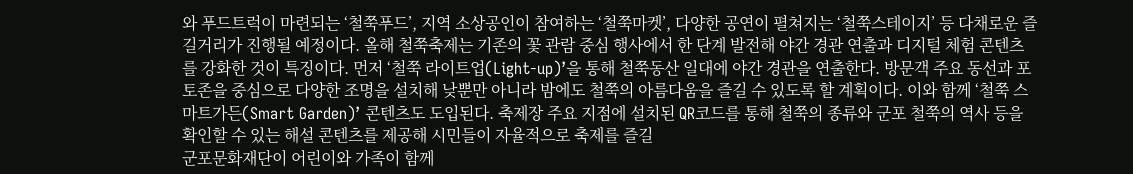와 푸드트럭이 마련되는 ‘철쭉푸드’, 지역 소상공인이 참여하는 ‘철쭉마켓’, 다양한 공연이 펼쳐지는 ‘철쭉스테이지’ 등 다채로운 즐길거리가 진행될 예정이다. 올해 철쭉축제는 기존의 꽃 관람 중심 행사에서 한 단계 발전해 야간 경관 연출과 디지털 체험 콘텐츠를 강화한 것이 특징이다. 먼저 ‘철쭉 라이트업(Light-up)’을 통해 철쭉동산 일대에 야간 경관을 연출한다. 방문객 주요 동선과 포토존을 중심으로 다양한 조명을 설치해 낮뿐만 아니라 밤에도 철쭉의 아름다움을 즐길 수 있도록 할 계획이다. 이와 함께 ‘철쭉 스마트가든(Smart Garden)’ 콘텐츠도 도입된다. 축제장 주요 지점에 설치된 QR코드를 통해 철쭉의 종류와 군포 철쭉의 역사 등을 확인할 수 있는 해설 콘텐츠를 제공해 시민들이 자율적으로 축제를 즐길
군포문화재단이 어린이와 가족이 함께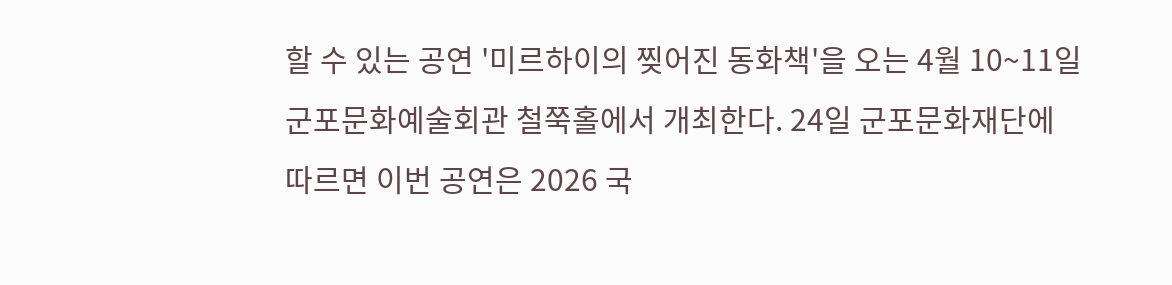할 수 있는 공연 '미르하이의 찢어진 동화책'을 오는 4월 10~11일 군포문화예술회관 철쭉홀에서 개최한다. 24일 군포문화재단에 따르면 이번 공연은 2026 국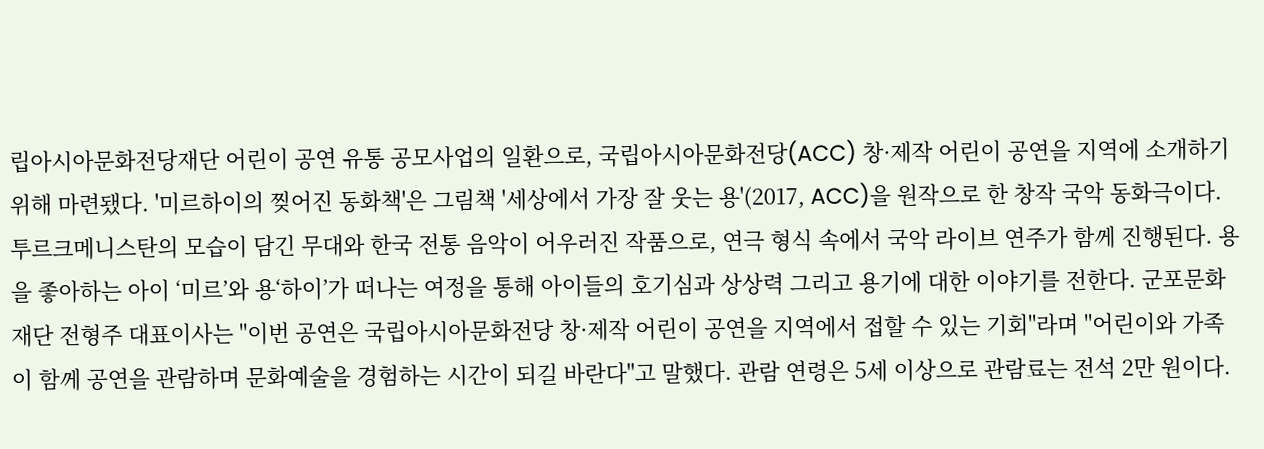립아시아문화전당재단 어린이 공연 유통 공모사업의 일환으로, 국립아시아문화전당(ACC) 창·제작 어린이 공연을 지역에 소개하기 위해 마련됐다. '미르하이의 찢어진 동화책'은 그림책 '세상에서 가장 잘 웃는 용'(2017, ACC)을 원작으로 한 창작 국악 동화극이다. 투르크메니스탄의 모습이 담긴 무대와 한국 전통 음악이 어우러진 작품으로, 연극 형식 속에서 국악 라이브 연주가 함께 진행된다. 용을 좋아하는 아이 ‘미르’와 용‘하이’가 떠나는 여정을 통해 아이들의 호기심과 상상력 그리고 용기에 대한 이야기를 전한다. 군포문화재단 전형주 대표이사는 "이번 공연은 국립아시아문화전당 창·제작 어린이 공연을 지역에서 접할 수 있는 기회"라며 "어린이와 가족이 함께 공연을 관람하며 문화예술을 경험하는 시간이 되길 바란다"고 말했다. 관람 연령은 5세 이상으로 관람료는 전석 2만 원이다.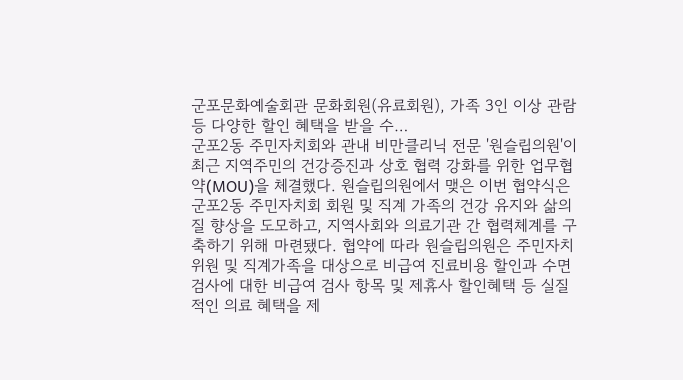군포문화예술회관 문화회원(유료회원), 가족 3인 이상 관람 등 다양한 할인 혜택을 받을 수…
군포2동 주민자치회와 관내 비만클리닉 전문 '원슬립의원'이 최근 지역주민의 건강증진과 상호 협력 강화를 위한 업무협약(MOU)을 체결했다. 원슬립의원에서 맺은 이번 협약식은 군포2동 주민자치회 회원 및 직계 가족의 건강 유지와 삶의 질 향상을 도모하고, 지역사회와 의료기관 간 협력체계를 구축하기 위해 마련됐다. 협약에 따라 원슬립의원은 주민자치위원 및 직계가족을 대상으로 비급여 진료비용 할인과 수면검사에 대한 비급여 검사 항목 및 제휴사 할인혜택 등 실질적인 의료 혜택을 제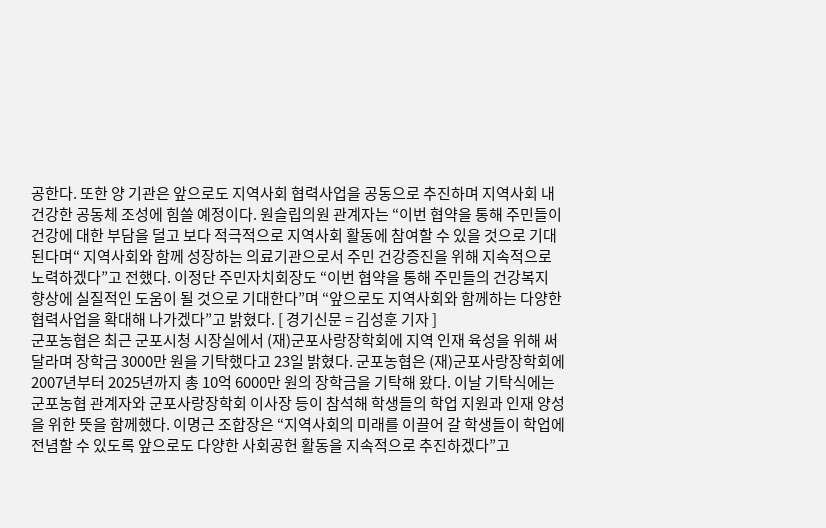공한다. 또한 양 기관은 앞으로도 지역사회 협력사업을 공동으로 추진하며 지역사회 내 건강한 공동체 조성에 힘쓸 예정이다. 원슬립의원 관계자는 “이번 협약을 통해 주민들이 건강에 대한 부담을 덜고 보다 적극적으로 지역사회 활동에 참여할 수 있을 것으로 기대된다며“ 지역사회와 함께 성장하는 의료기관으로서 주민 건강증진을 위해 지속적으로 노력하겠다”고 전했다. 이정단 주민자치회장도 “이번 협약을 통해 주민들의 건강복지 향상에 실질적인 도움이 될 것으로 기대한다”며 “앞으로도 지역사회와 함께하는 다양한 협력사업을 확대해 나가겠다”고 밝혔다. [ 경기신문 = 김성훈 기자 ]
군포농협은 최근 군포시청 시장실에서 (재)군포사랑장학회에 지역 인재 육성을 위해 써 달라며 장학금 3000만 원을 기탁했다고 23일 밝혔다. 군포농협은 (재)군포사랑장학회에 2007년부터 2025년까지 총 10억 6000만 원의 장학금을 기탁해 왔다. 이날 기탁식에는 군포농협 관계자와 군포사랑장학회 이사장 등이 참석해 학생들의 학업 지원과 인재 양성을 위한 뜻을 함께했다. 이명근 조합장은 “지역사회의 미래를 이끌어 갈 학생들이 학업에 전념할 수 있도록 앞으로도 다양한 사회공헌 활동을 지속적으로 추진하겠다”고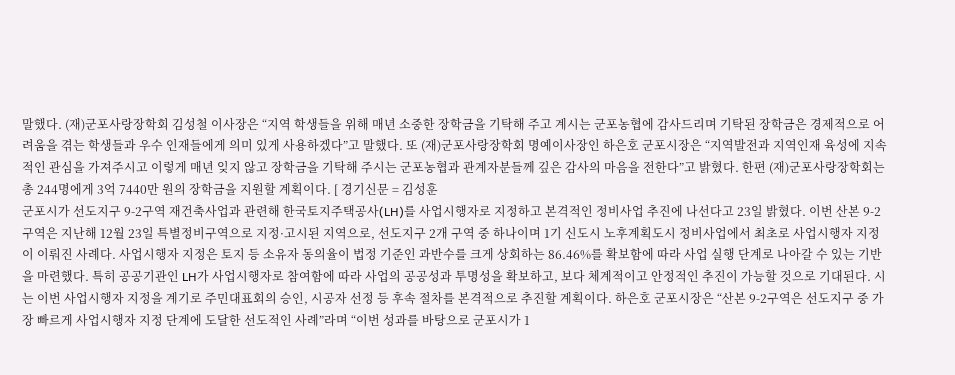말했다. (재)군포사랑장학회 김성철 이사장은 “지역 학생들을 위해 매년 소중한 장학금을 기탁해 주고 계시는 군포농협에 감사드리며 기탁된 장학금은 경제적으로 어려움을 겪는 학생들과 우수 인재들에게 의미 있게 사용하겠다”고 말했다. 또 (재)군포사랑장학회 명예이사장인 하은호 군포시장은 “지역발전과 지역인재 육성에 지속적인 관심을 가져주시고 이렇게 매년 잊지 않고 장학금을 기탁해 주시는 군포농협과 관계자분들께 깊은 감사의 마음을 전한다”고 밝혔다. 한편 (재)군포사랑장학회는 총 244명에게 3억 7440만 원의 장학금을 지원할 계획이다. [ 경기신문 = 김성훈
군포시가 선도지구 9-2구역 재건축사업과 관련해 한국토지주택공사(LH)를 사업시행자로 지정하고 본격적인 정비사업 추진에 나선다고 23일 밝혔다. 이번 산본 9-2구역은 지난해 12월 23일 특별정비구역으로 지정·고시된 지역으로, 선도지구 2개 구역 중 하나이며 1기 신도시 노후계획도시 정비사업에서 최초로 사업시행자 지정이 이뤄진 사례다. 사업시행자 지정은 토지 등 소유자 동의율이 법정 기준인 과반수를 크게 상회하는 86.46%를 확보함에 따라 사업 실행 단계로 나아갈 수 있는 기반을 마련했다. 특히 공공기관인 LH가 사업시행자로 참여함에 따라 사업의 공공성과 투명성을 확보하고, 보다 체계적이고 안정적인 추진이 가능할 것으로 기대된다. 시는 이번 사업시행자 지정을 계기로 주민대표회의 승인, 시공자 선정 등 후속 절차를 본격적으로 추진할 계획이다. 하은호 군포시장은 “산본 9-2구역은 선도지구 중 가장 빠르게 사업시행자 지정 단계에 도달한 선도적인 사례”라며 “이번 성과를 바탕으로 군포시가 1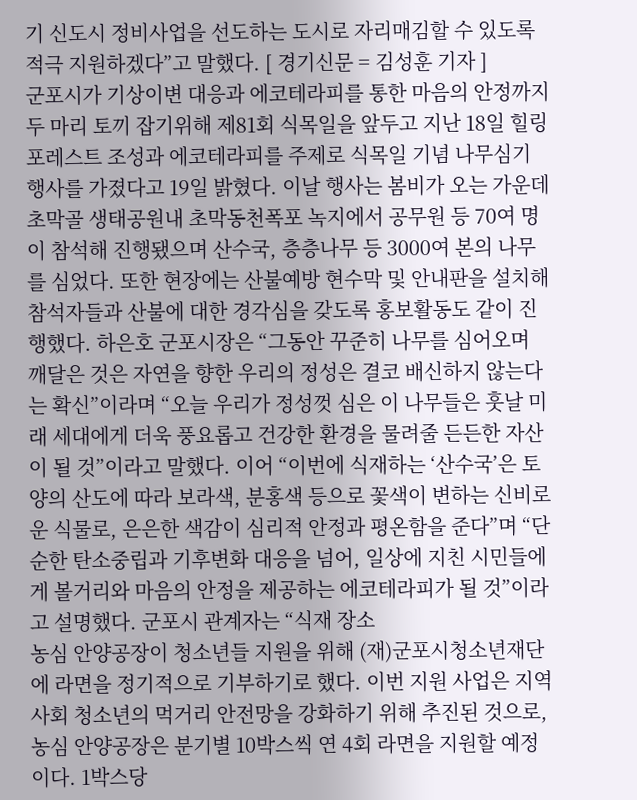기 신도시 정비사업을 선도하는 도시로 자리매김할 수 있도록 적극 지원하겠다”고 말했다. [ 경기신문 = 김성훈 기자 ]
군포시가 기상이변 대응과 에코테라피를 통한 마음의 안정까지 두 마리 토끼 잡기위해 제81회 식목일을 앞두고 지난 18일 힐링포레스트 조성과 에코테라피를 주제로 식목일 기념 나무심기 행사를 가졌다고 19일 밝혔다. 이날 행사는 봄비가 오는 가운데 초막골 생태공원내 초막동천폭포 녹지에서 공무원 등 70여 명이 참석해 진행됐으며 산수국, 층층나무 등 3000여 본의 나무를 심었다. 또한 현장에는 산불예방 현수막 및 안내판을 설치해 참석자들과 산불에 대한 경각심을 갖도록 홍보활동도 같이 진행했다. 하은호 군포시장은 “그동안 꾸준히 나무를 심어오며 깨달은 것은 자연을 향한 우리의 정성은 결코 배신하지 않는다는 확신”이라며 “오늘 우리가 정성껏 심은 이 나무들은 훗날 미래 세대에게 더욱 풍요롭고 건강한 환경을 물려줄 든든한 자산이 될 것”이라고 말했다. 이어 “이번에 식재하는 ‘산수국’은 토양의 산도에 따라 보라색, 분홍색 등으로 꽃색이 변하는 신비로운 식물로, 은은한 색감이 심리적 안정과 평온함을 준다”며 “단순한 탄소중립과 기후변화 대응을 넘어, 일상에 지친 시민들에게 볼거리와 마음의 안정을 제공하는 에코테라피가 될 것”이라고 설명했다. 군포시 관계자는 “식재 장소
농심 안양공장이 청소년들 지원을 위해 (재)군포시청소년재단에 라면을 정기적으로 기부하기로 했다. 이번 지원 사업은 지역사회 청소년의 먹거리 안전망을 강화하기 위해 추진된 것으로, 농심 안양공장은 분기별 10박스씩 연 4회 라면을 지원할 예정이다. 1박스당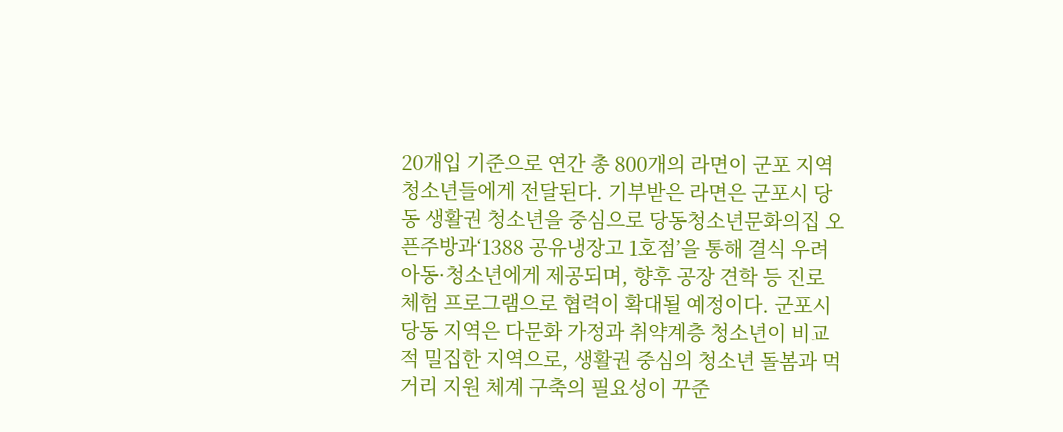20개입 기준으로 연간 총 800개의 라면이 군포 지역 청소년들에게 전달된다. 기부받은 라면은 군포시 당동 생활권 청소년을 중심으로 당동청소년문화의집 오픈주방과‘1388 공유냉장고 1호점’을 통해 결식 우려 아동·청소년에게 제공되며, 향후 공장 견학 등 진로 체험 프로그램으로 협력이 확대될 예정이다. 군포시 당동 지역은 다문화 가정과 취약계층 청소년이 비교적 밀집한 지역으로, 생활권 중심의 청소년 돌봄과 먹거리 지원 체계 구축의 필요성이 꾸준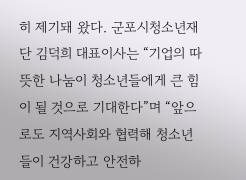히 제기돼 왔다. 군포시청소년재단 김덕희 대표이사는 “기업의 따뜻한 나눔이 청소년들에게 큰 힘이 될 것으로 기대한다”며 “앞으로도 지역사회와 협력해 청소년들이 건강하고 안전하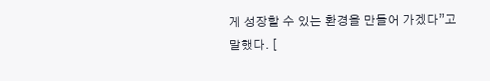게 성장할 수 있는 환경을 만들어 가겠다”고 말했다. [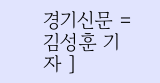경기신문 = 김성훈 기자 ]